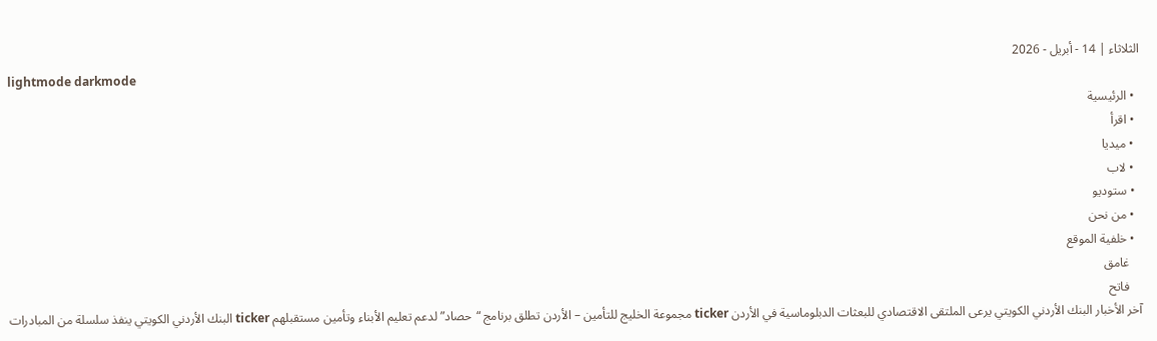الثلاثاء | 14 - أبريل - 2026
lightmode darkmode
  • الرئيسية
  • اقرأ
  • ميديا
  • لاب
  • ستوديو
  • من نحن
  • خلفية الموقع
    غامق
    فاتح
آخر الأخبار البنك الأردني الكويتي يرعى الملتقى الاقتصادي للبعثات الدبلوماسية في الأردن ticker مجموعة الخليج للتأمين – الأردن تطلق برنامج “حصاد” لدعم تعليم الأبناء وتأمين مستقبلهم ticker البنك الأردني الكويتي ينفذ سلسلة من المبادرات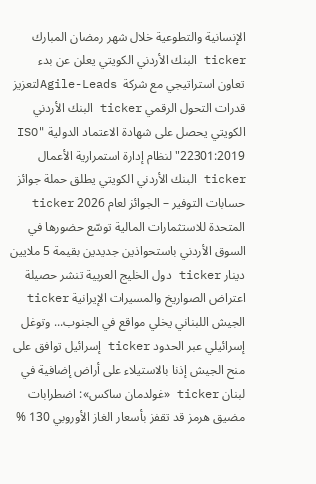الإنسانية والتطوعية خلال شهر رمضان المبارك ticker البنك الأردني الكويتي يعلن عن بدء تعاون استراتيجي مع شركة  Agile-Leadsلتعزيز قدرات التحول الرقمي ticker البنك الأردني الكويتي يحصل على شهادة الاعتماد الدولية "ISO 22301:2019" لنظام إدارة استمرارية الأعمال ticker البنك الأردني الكويتي يطلق حملة جوائز حسابات التوفير – الجوائز لعام 2026 ticker المتحدة للاستثمارات المالية توسّع حضورها في السوق الأردني باستحواذين جديدين بقيمة 5 ملايين دينار ticker دول الخليج العربية تنشر حصيلة اعتراض الصواريخ والمسيرات الإيرانية ticker الجيش اللبناني يخلي مواقع في الجنوب... وتوغل إسرائيلي عبر الحدود ticker إسرائيل توافق على منح الجيش إذنا بالاستيلاء على أراض إضافية في لبنان ticker «غولدمان ساكس»: اضطرابات مضيق هرمز قد تقفز بأسعار الغاز الأوروبي 130 %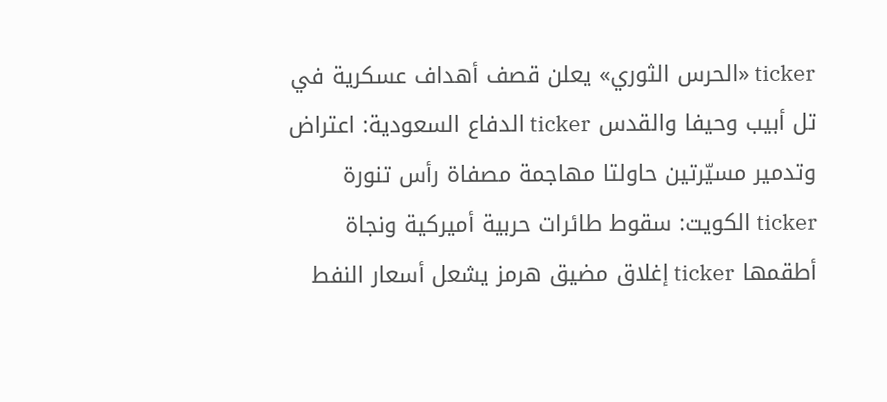ticker «الحرس الثوري» يعلن قصف أهداف عسكرية في تل أبيب وحيفا والقدس ticker الدفاع السعودية: اعتراض وتدمير مسيّرتين حاولتا مهاجمة مصفاة رأس تنورة ticker الكويت: سقوط طائرات حربية أميركية ونجاة أطقمها ticker إغلاق مضيق هرمز يشعل أسعار النفط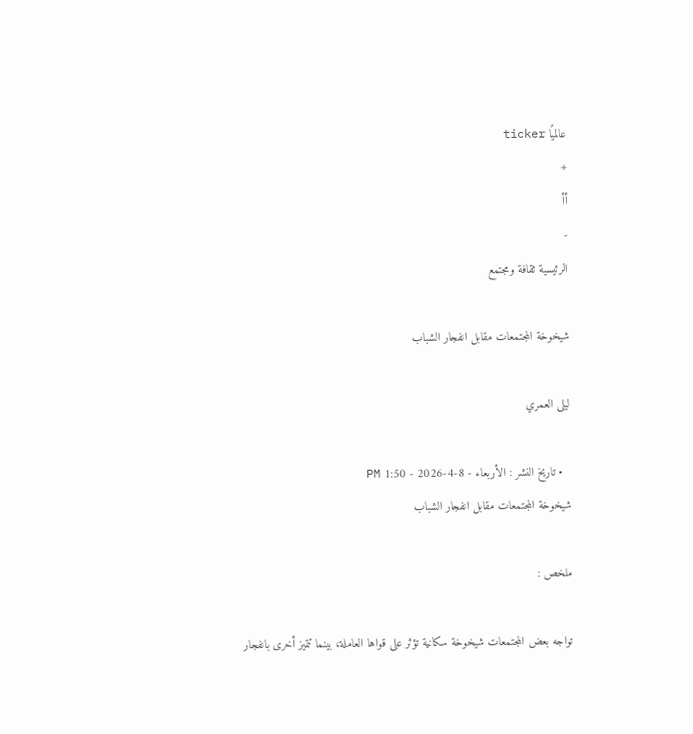عالميًا ticker
+
أأ
-
الرئيسية ثقافة ومجتمع

شيخوخة المجتمعات مقابل انفجار الشباب

ليلى العمري

  • تاريخ النشر : الأربعاء - 8-4-2026 - 1:50 PM
شيخوخة المجتمعات مقابل انفجار الشباب

ملخص :

تواجه بعض المجتمعات شيخوخة سكانية تؤثر على قواها العاملة، بينما تتميز أخرى بانفجار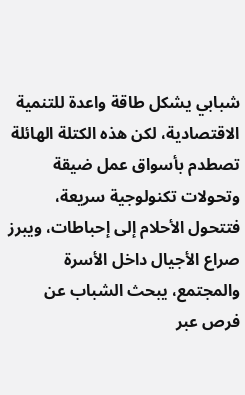شبابي يشكل طاقة واعدة للتنمية الاقتصادية، لكن هذه الكتلة الهائلة تصطدم بأسواق عمل ضيقة وتحولات تكنولوجية سريعة، فتتحول الأحلام إلى إحباطات، ويبرز صراع الأجيال داخل الأسرة والمجتمع، يبحث الشباب عن فرص عبر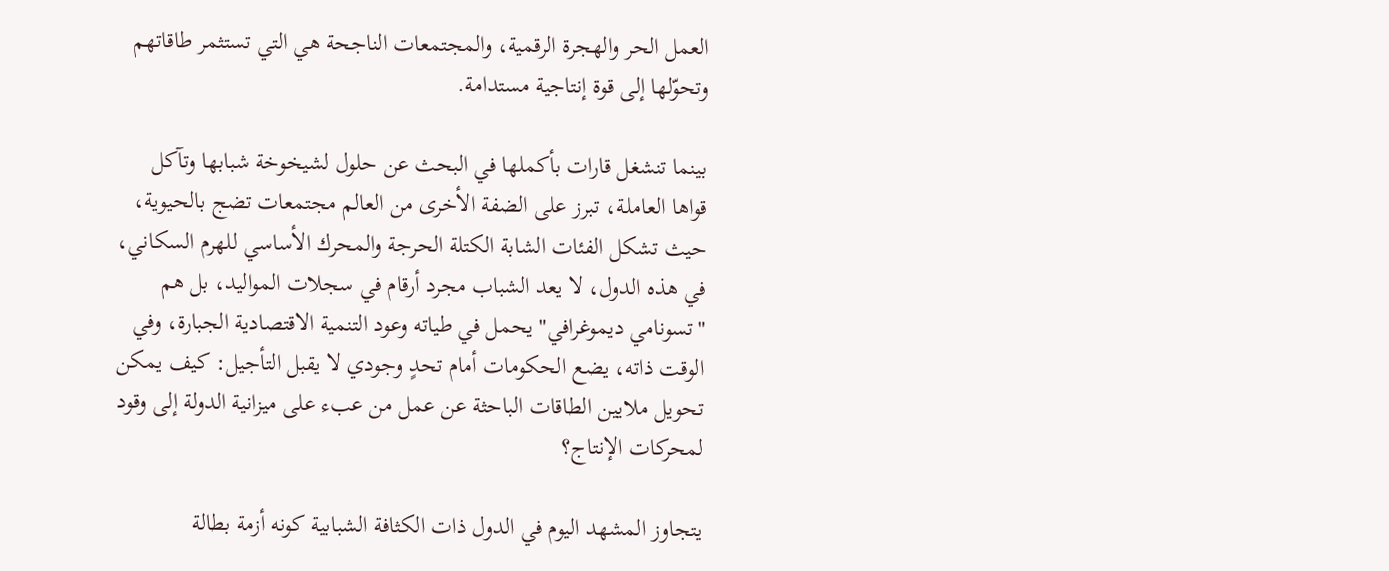العمل الحر والهجرة الرقمية، والمجتمعات الناجحة هي التي تستثمر طاقاتهم وتحوّلها إلى قوة إنتاجية مستدامة.

بينما تنشغل قارات بأكملها في البحث عن حلول لشيخوخة شبابها وتآكل قواها العاملـة، تبرز على الضفة الأخرى من العالم مجتمعات تضج بالحيوية، حيث تشكل الفئات الشابة الكتلة الحرجة والمحرك الأساسي للهرم السكاني، في هذه الدول، لا يعد الشباب مجرد أرقام في سجلات المواليد، بل هم "تسونامي ديموغرافي" يحمل في طياته وعود التنمية الاقتصادية الجبارة، وفي الوقت ذاته، يضع الحكومات أمام تحدٍ وجودي لا يقبل التأجيل: كيف يمكن تحويل ملايين الطاقات الباحثة عن عمل من عبء على ميزانية الدولة إلى وقود لمحركات الإنتاج؟

يتجاوز المشهد اليوم في الدول ذات الكثافة الشبابية كونه أزمة بطالة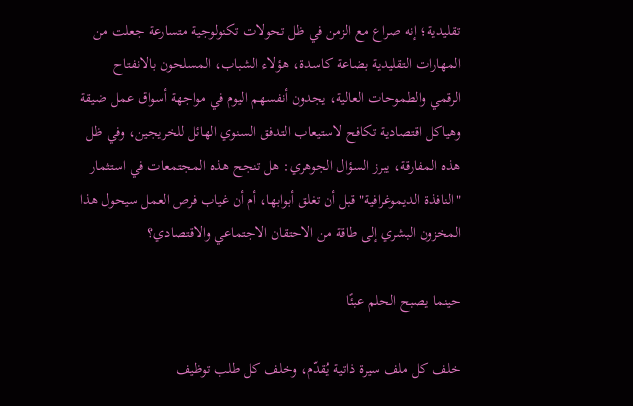تقليدية؛ إنه صراع مع الزمن في ظل تحولات تكنولوجية متسارعة جعلت من المهارات التقليدية بضاعة كاسدة، هؤلاء الشباب، المسلحون بالانفتاح الرقمي والطموحات العالية، يجدون أنفسهم اليوم في مواجهة أسواق عمل ضيقة وهياكل اقتصادية تكافح لاستيعاب التدفق السنوي الهائل للخريجين، وفي ظل هذه المفارقة، يبرز السؤال الجوهري: هل تنجح هذه المجتمعات في استثمار "النافذة الديموغرافية" قبل أن تغلق أبوابها، أم أن غياب فرص العمل سيحول هذا المخزون البشري إلى طاقة من الاحتقان الاجتماعي والاقتصادي؟

حينما يصبح الحلم عبئًا

خلف كل ملف سيرة ذاتية يُقدّم، وخلف كل طلب توظيف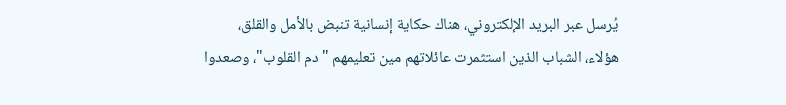يُرسل عبر البريد الإلكتروني، هناك حكاية إنسانية تنبض بالأمل والقلق، هؤلاء، الشباب الذين استثمرت عائلاتهم مين تعليمهم "دم القلوب"، وصعدوا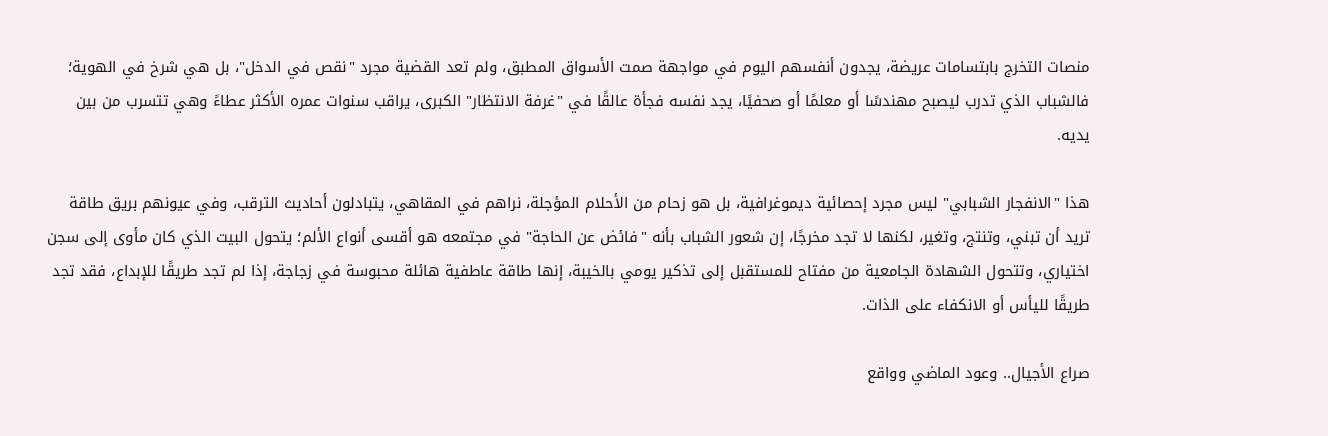منصات التخرج بابتسامات عريضة، يجدون أنفسهم اليوم في مواجهة صمت الأسواق المطبق، ولم تعد القضية مجرد "نقص في الدخل"، بل هي شرخ في الهوية؛ فالشباب الذي تدرب ليصبح مهندسًا أو معلمًا أو صحفيًا، يجد نفسه فجأة عالقًا في "غرفة الانتظار" الكبرى، يراقب سنوات عمره الأكثر عطاءً وهي تتسرب من بين يديه.

هذا "الانفجار الشبابي" ليس مجرد إحصائية ديموغرافية، بل هو زحام من الأحلام المؤجلة، نراهم في المقاهي، يتبادلون أحاديث الترقب، وفي عيونهم بريق طاقة تريد أن تبني، وتنتج، وتغير، لكنها لا تجد مخرجًا، إن شعور الشباب بأنه "فائض عن الحاجة" في مجتمعه هو أقسى أنواع الألم؛ يتحول البيت الذي كان مأوى إلى سجن اختياري، وتتحول الشهادة الجامعية من مفتاح للمستقبل إلى تذكير يومي بالخيبة، إنها طاقة عاطفية هائلة محبوسة في زجاجة، إذا لم تجد طريقًا للإبداع، فقد تجد طريقًا لليأس أو الانكفاء على الذات.

صراع الأجيال.. وعود الماضي وواقع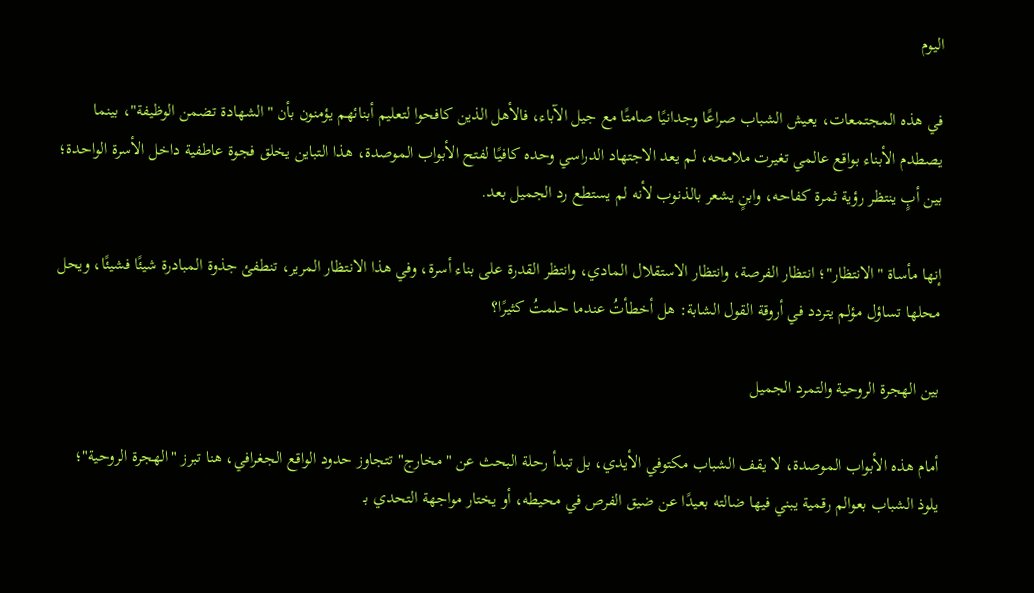اليوم

في هذه المجتمعات، يعيش الشباب صراعًا وجدانيًا صامتًا مع جيل الآباء، فالأهل الذين كافحوا لتعليم أبنائهم يؤمنون بأن "الشهادة تضمن الوظيفة"، بينما يصطدم الأبناء بواقع عالمي تغيرت ملامحه، لم يعد الاجتهاد الدراسي وحده كافيًا لفتح الأبواب الموصدة، هذا التباين يخلق فجوة عاطفية داخل الأسرة الواحدة؛ بين أبٍ ينتظر رؤية ثمرة كفاحه، وابنٍ يشعر بالذنوب لأنه لم يستطع رد الجميل بعد.

إنها مأساة "الانتظار"؛ انتظار الفرصة، وانتظار الاستقلال المادي، وانتظر القدرة على بناء أسرة، وفي هذا الانتظار المرير، تنطفئ جذوة المبادرة شيئًا فشيئًا، ويحل محلها تساؤل مؤلم يتردد في أروقة القول الشابة: هل أخطأتُ عندما حلمتُ كثيرًا؟

بين الهجرة الروحية والتمرد الجميل

أمام هذه الأبواب الموصدة، لا يقف الشباب مكتوفي الأيدي، بل تبدأ رحلة البحث عن "مخارج" تتجاوز حدود الواقع الجغرافي، هنا تبرز "الهجرة الروحية"؛ يلوذ الشباب بعوالم رقمية يبني فيها ضالته بعيدًا عن ضيق الفرص في محيطه، أو يختار مواجهة التحدي بـ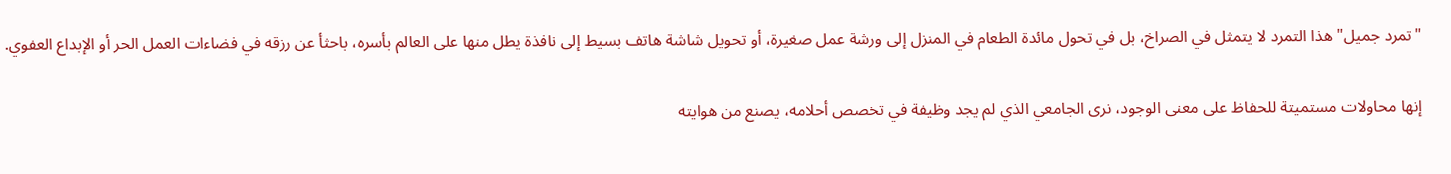"تمرد جميل" هذا التمرد لا يتمثل في الصراخ، بل في تحول مائدة الطعام في المنزل إلى ورشة عمل صغيرة، أو تحويل شاشة هاتف بسيط إلى نافذة يطل منها على العالم بأسره، باحثأ عن رزقه في فضاءات العمل الحر أو الإبداع العفوي.

إنها محاولات مستميتة للحفاظ على معنى الوجود، نرى الجامعي الذي لم يجد وظيفة في تخصص أحلامه، يصنع من هوايته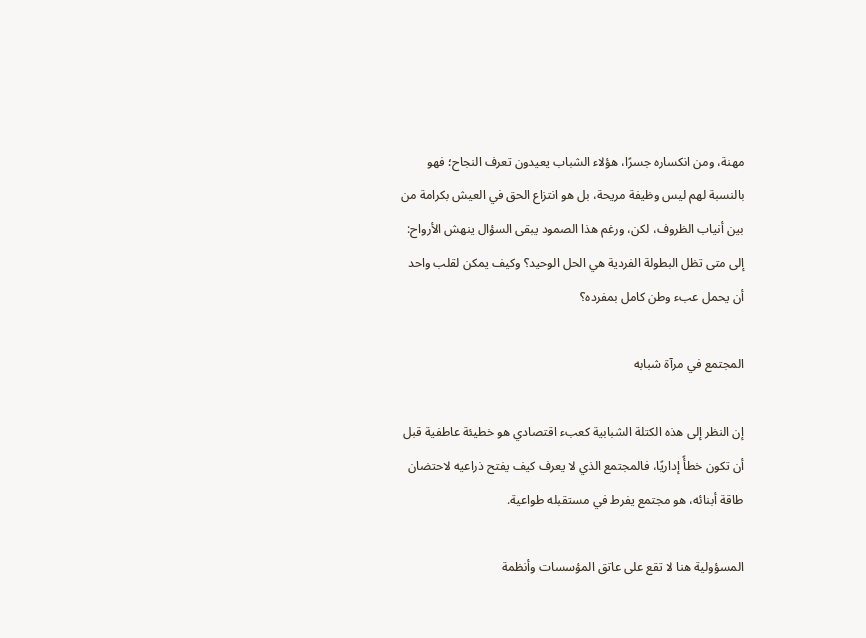مهنة، ومن انكساره جسرًا، هؤلاء الشباب يعيدون تعرف النجاح؛ فهو بالنسبة لهم ليس وظيفة مريحة، بل هو انتزاع الحق في العيش بكرامة من بين أنياب الظروف، لكن، ورغم هذا الصمود يبقى السؤال ينهش الأرواح: إلى متى تظل البطولة الفردية هي الحل الوحيد؟ وكيف يمكن لقلب واحد أن يحمل عبء وطن كامل بمفرده؟

المجتمع في مرآة شبابه

إن النظر إلى هذه الكتلة الشبابية كعبء اقتصادي هو خطيئة عاطفية قبل أن تكون خطأً إداريًا، فالمجتمع الذي لا يعرف كيف يفتح ذراعيه لاحتضان طاقة أبنائه، هو مجتمع يفرط في مستقبله طواعية.

المسؤولية هنا لا تقع على عاتق المؤسسات وأنظمة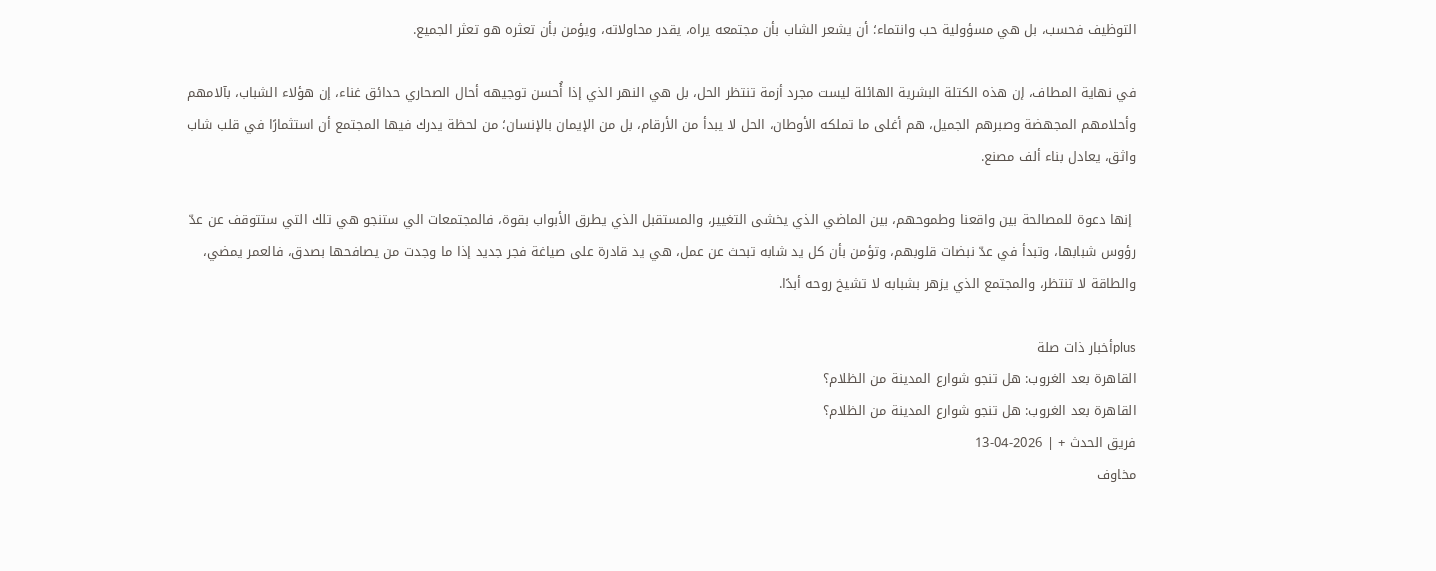التوظيف فحسب، بل هي مسؤولية حب وانتماء؛ أن يشعر الشاب بأن مجتمعه يراه، يقدر محاولاته، ويؤمن بأن تعثره هو تعثر الجميع.

في نهاية المطاف، إن هذه الكتلة البشرية الهائلة ليست مجرد أزمة تنتظر الحل، بل هي النهر الذي إذا أُحسن توجيهه أحال الصحاري حدائق غناء، إن هؤلاء الشباب، بآلامهم وأحلامهم المجهضة وصبرهم الجميل، هم أغلى ما تملكه الأوطان، الحل لا يبدأ من الأرقام، بل من الإيمان بالإنسان؛ من لحظة يدرك فيها المجتمع أن استثمارًا في قلب شاب واثق، يعادل بناء ألف مصنع.

 إنها دعوة للمصالحة بين واقعنا وطموحهم، بين الماضي الذي يخشى التغيير، والمستقبل الذي يطرق الأبواب بقوة، فالمجتمعات الي ستنجو هي تلك التي ستتوقف عن عدّ رؤوس شبابها، وتبدأ في عدّ نبضات قلوبهم، وتؤمن بأن كل يد شابه تبحث عن عمل، هي يد قادرة على صياغة فجر جديد إذا ما وجدت من يصافحها بصدق، فالعمر يمضي، والطاقة لا تنتظر، والمجتمع الذي يزهر بشبابه لا تشيخ روحه أبدًا.

plusأخبار ذات صلة
القاهرة بعد الغروب: هل تنجو شوارع المدينة من الظلام؟
القاهرة بعد الغروب: هل تنجو شوارع المدينة من الظلام؟
فريق الحدث + | 2026-04-13
مخاوف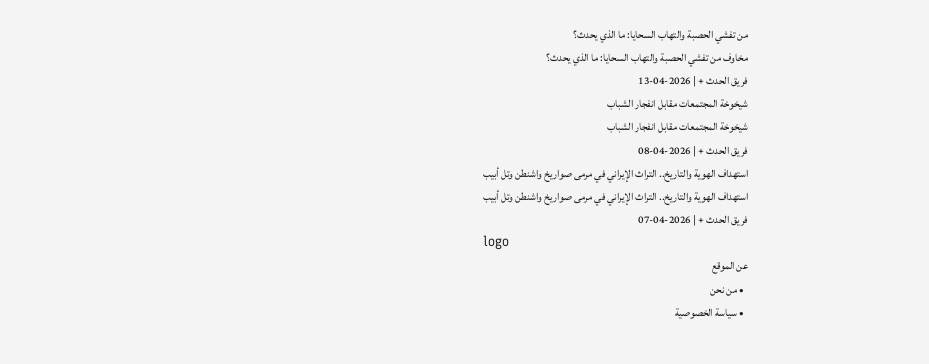من تفشي الحصبة والتهاب السحايا: ما الذي يحدث؟
مخاوف من تفشي الحصبة والتهاب السحايا: ما الذي يحدث؟
فريق الحدث + | 2026-04-13
شيخوخة المجتمعات مقابل انفجار الشباب
شيخوخة المجتمعات مقابل انفجار الشباب
فريق الحدث + | 2026-04-08
استهداف الهوية والتاريخ.. التراث الإيراني في مرمى صواريخ واشنطن وتل أبيب
استهداف الهوية والتاريخ.. التراث الإيراني في مرمى صواريخ واشنطن وتل أبيب
فريق الحدث + | 2026-04-07
logo
عن الموقع
  • من نحن
  • سياسة الخصوصية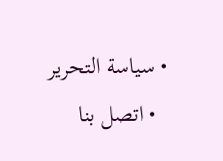• سياسة التحرير
  • اتصل بنا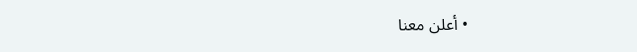• أعلن معنا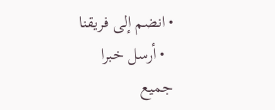• انضم إلى فريقنا
  • أرسل خبرا
جميع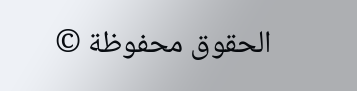الحقوق محفوظة ©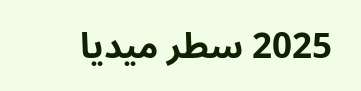2025 سطر ميديا